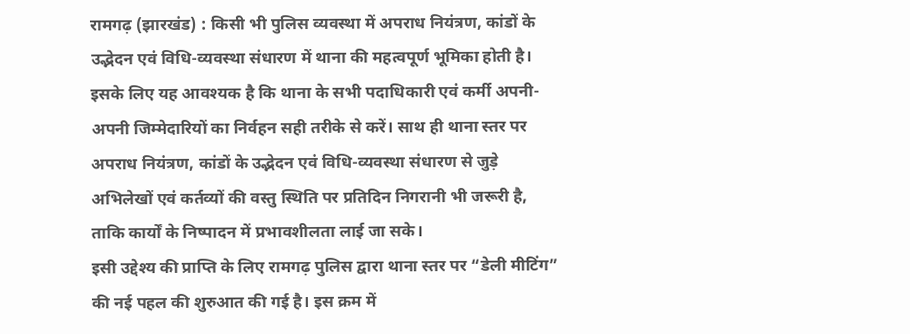रामगढ़ (झारखंड) : किसी भी पुलिस व्यवस्था में अपराध नियंत्रण, कांडों के उद्भेदन एवं विधि-व्यवस्था संधारण में थाना की महत्वपूर्ण भूमिका होती है। इसके लिए यह आवश्यक है कि थाना के सभी पदाधिकारी एवं कर्मी अपनी-अपनी जिम्मेदारियों का निर्वहन सही तरीके से करें। साथ ही थाना स्तर पर अपराध नियंत्रण, कांडों के उद्भेदन एवं विधि-व्यवस्था संधारण से जुड़े अभिलेखों एवं कर्तव्यों की वस्तु स्थिति पर प्रतिदिन निगरानी भी जरूरी है, ताकि कार्यों के निष्पादन में प्रभावशीलता लाई जा सके।
इसी उद्देश्य की प्राप्ति के लिए रामगढ़ पुलिस द्वारा थाना स्तर पर “डेली मीटिंग” की नई पहल की शुरुआत की गई है। इस क्रम में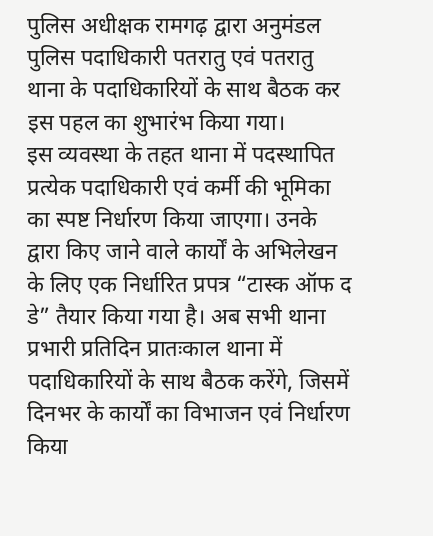पुलिस अधीक्षक रामगढ़ द्वारा अनुमंडल पुलिस पदाधिकारी पतरातु एवं पतरातु थाना के पदाधिकारियों के साथ बैठक कर इस पहल का शुभारंभ किया गया।
इस व्यवस्था के तहत थाना में पदस्थापित प्रत्येक पदाधिकारी एवं कर्मी की भूमिका का स्पष्ट निर्धारण किया जाएगा। उनके द्वारा किए जाने वाले कार्यों के अभिलेखन के लिए एक निर्धारित प्रपत्र “टास्क ऑफ द डे” तैयार किया गया है। अब सभी थाना प्रभारी प्रतिदिन प्रातःकाल थाना में पदाधिकारियों के साथ बैठक करेंगे, जिसमें दिनभर के कार्यों का विभाजन एवं निर्धारण किया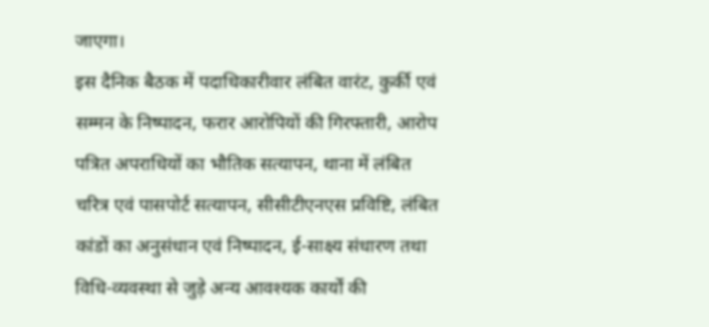जाएगा।
इस दैनिक बैठक में पदाधिकारीवार लंबित वारंट, कुर्की एवं सम्मन के निष्पादन, फरार आरोपियों की गिरफ्तारी, आरोप पत्रित अपराधियों का भौतिक सत्यापन, थाना में लंबित चरित्र एवं पासपोर्ट सत्यापन, सीसीटीएनएस प्रविष्टि, लंबित कांडों का अनुसंधान एवं निष्पादन, ई-साक्ष्य संधारण तथा विधि-व्यवस्था से जुड़े अन्य आवश्यक कार्यों की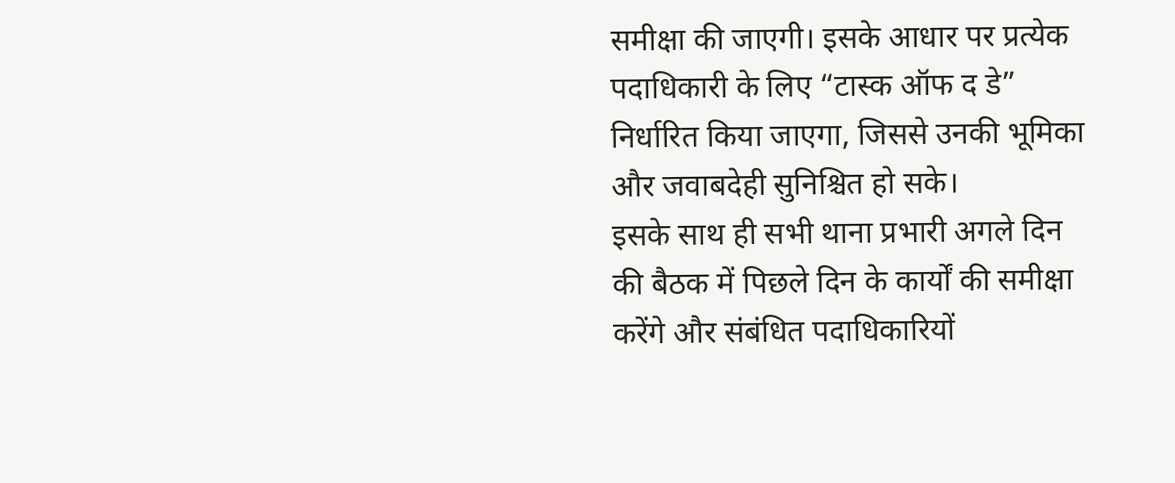समीक्षा की जाएगी। इसके आधार पर प्रत्येक पदाधिकारी के लिए “टास्क ऑफ द डे” निर्धारित किया जाएगा, जिससे उनकी भूमिका और जवाबदेही सुनिश्चित हो सके।
इसके साथ ही सभी थाना प्रभारी अगले दिन की बैठक में पिछले दिन के कार्यों की समीक्षा करेंगे और संबंधित पदाधिकारियों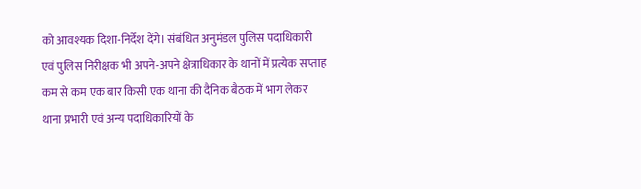को आवश्यक दिशा-निर्देश देंगे। संबंधित अनुमंडल पुलिस पदाधिकारी एवं पुलिस निरीक्षक भी अपने-अपने क्षेत्राधिकार के थानों में प्रत्येक सप्ताह कम से कम एक बार किसी एक थाना की दैनिक बैठक में भाग लेकर थाना प्रभारी एवं अन्य पदाधिकारियों के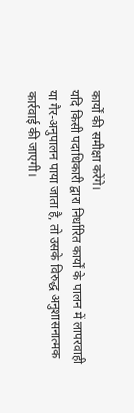कार्यों की समीक्षा करेंगे।
यदि किसी पदाधिकारी द्वारा निर्धारित कार्यों के पालन में लापरवाही या गैर-अनुपालन पाया जाता है, तो उसके विरुद्ध अनुशासनात्मक कार्रवाई की जाएगी।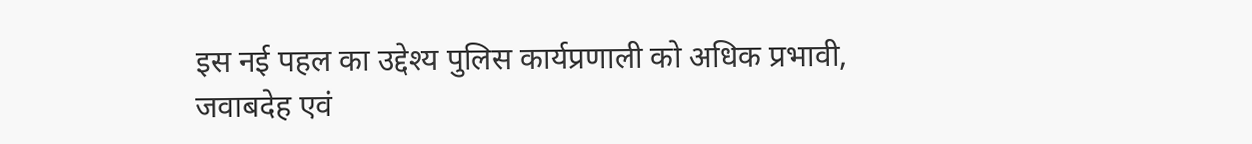इस नई पहल का उद्देश्य पुलिस कार्यप्रणाली को अधिक प्रभावी, जवाबदेह एवं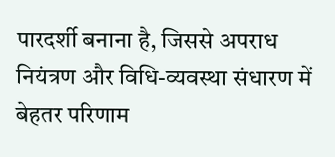पारदर्शी बनाना है, जिससे अपराध नियंत्रण और विधि-व्यवस्था संधारण में बेहतर परिणाम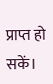प्राप्त हो सकें।